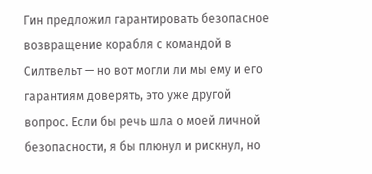Гин предложил гарантировать безопасное возвращение корабля с командой в Силтвельт — но вот могли ли мы ему и его гарантиям доверять, это уже другой вопрос. Если бы речь шла о моей личной безопасности, я бы плюнул и рискнул, но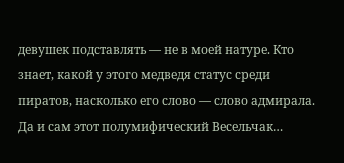девушек подставлять — не в моей натуре. Кто знает, какой у этого медведя статус среди пиратов, насколько его слово — слово адмирала. Да и сам этот полумифический Весельчак…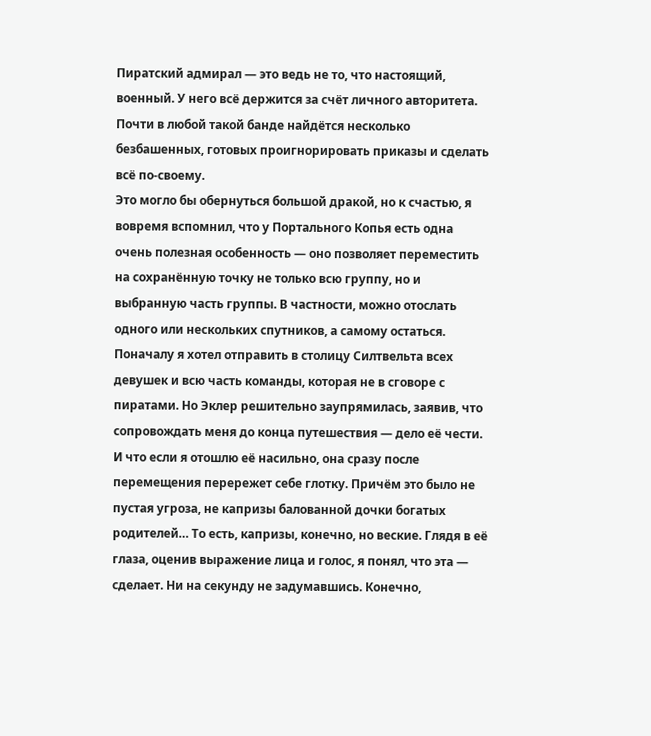Пиратский адмирал — это ведь не то, что настоящий, военный. У него всё держится за счёт личного авторитета. Почти в любой такой банде найдётся несколько безбашенных, готовых проигнорировать приказы и сделать всё по-своему.
Это могло бы обернуться большой дракой, но к счастью, я вовремя вспомнил, что у Портального Копья есть одна очень полезная особенность — оно позволяет переместить на сохранённую точку не только всю группу, но и выбранную часть группы. В частности, можно отослать одного или нескольких спутников, а самому остаться.
Поначалу я хотел отправить в столицу Силтвельта всех девушек и всю часть команды, которая не в сговоре с пиратами. Но Эклер решительно заупрямилась, заявив, что сопровождать меня до конца путешествия — дело её чести. И что если я отошлю её насильно, она сразу после перемещения перережет себе глотку. Причём это было не пустая угроза, не капризы балованной дочки богатых родителей… То есть, капризы, конечно, но веские. Глядя в её глаза, оценив выражение лица и голос, я понял, что эта — сделает. Ни на секунду не задумавшись. Конечно,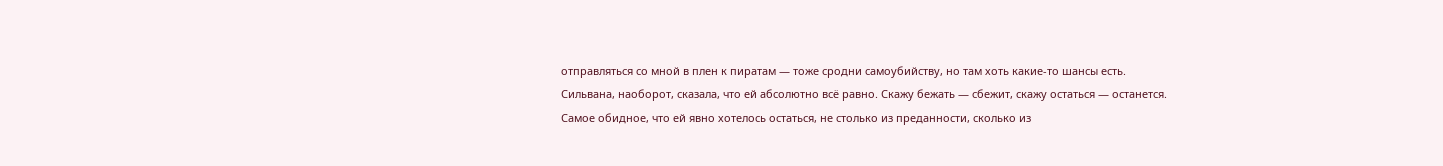отправляться со мной в плен к пиратам — тоже сродни самоубийству, но там хоть какие-то шансы есть.
Сильвана, наоборот, сказала, что ей абсолютно всё равно. Скажу бежать — сбежит, скажу остаться — останется.
Самое обидное, что ей явно хотелось остаться, не столько из преданности, сколько из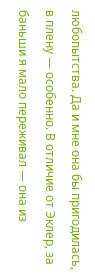любопытства. Да и мне она бы пригодилась, в плену — особенно. В отличие от Эклер, за баньши я мало переживал — она из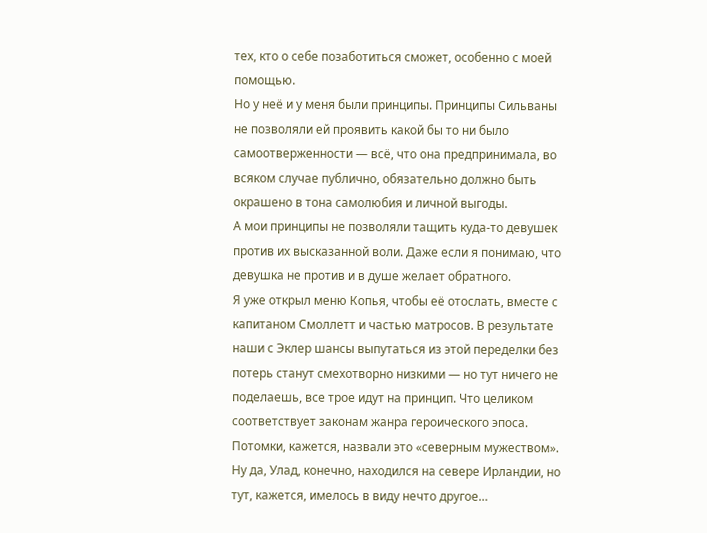тех, кто о себе позаботиться сможет, особенно с моей помощью.
Но у неё и у меня были принципы. Принципы Сильваны не позволяли ей проявить какой бы то ни было самоотверженности — всё, что она предпринимала, во всяком случае публично, обязательно должно быть окрашено в тона самолюбия и личной выгоды.
А мои принципы не позволяли тащить куда-то девушек против их высказанной воли. Даже если я понимаю, что девушка не против и в душе желает обратного.
Я уже открыл меню Копья, чтобы её отослать, вместе с капитаном Смоллетт и частью матросов. В результате наши с Эклер шансы выпутаться из этой переделки без потерь станут смехотворно низкими — но тут ничего не поделаешь, все трое идут на принцип. Что целиком соответствует законам жанра героического эпоса. Потомки, кажется, назвали это «северным мужеством». Ну да, Улад, конечно, находился на севере Ирландии, но тут, кажется, имелось в виду нечто другое…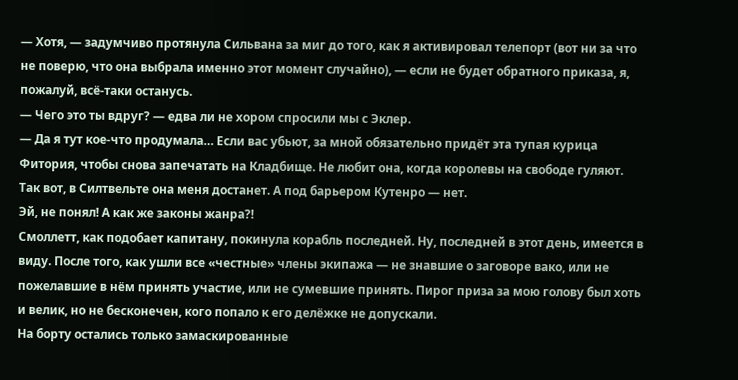— Хотя, — задумчиво протянула Сильвана за миг до того, как я активировал телепорт (вот ни за что не поверю, что она выбрала именно этот момент случайно), — если не будет обратного приказа, я, пожалуй, всё-таки останусь.
— Чего это ты вдруг? — едва ли не хором спросили мы с Эклер.
— Да я тут кое-что продумала… Если вас убьют, за мной обязательно придёт эта тупая курица Фитория, чтобы снова запечатать на Кладбище. Не любит она, когда королевы на свободе гуляют. Так вот, в Силтвельте она меня достанет. А под барьером Кутенро — нет.
Эй, не понял! А как же законы жанра?!
Смоллетт, как подобает капитану, покинула корабль последней. Ну, последней в этот день, имеется в виду. После того, как ушли все «честные» члены экипажа — не знавшие о заговоре вако, или не пожелавшие в нём принять участие, или не сумевшие принять. Пирог приза за мою голову был хоть и велик, но не бесконечен, кого попало к его делёжке не допускали.
На борту остались только замаскированные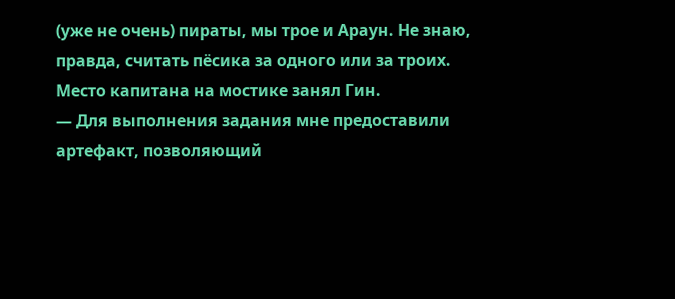(уже не очень) пираты, мы трое и Араун. Не знаю, правда, считать пёсика за одного или за троих. Место капитана на мостике занял Гин.
— Для выполнения задания мне предоставили артефакт, позволяющий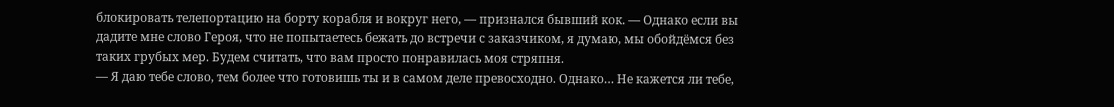блокировать телепортацию на борту корабля и вокруг него, — признался бывший кок. — Однако если вы дадите мне слово Героя, что не попытаетесь бежать до встречи с заказчиком, я думаю, мы обойдёмся без таких грубых мер. Будем считать, что вам просто понравилась моя стряпня.
— Я даю тебе слово, тем более что готовишь ты и в самом деле превосходно. Однако… Не кажется ли тебе,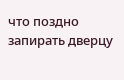что поздно запирать дверцу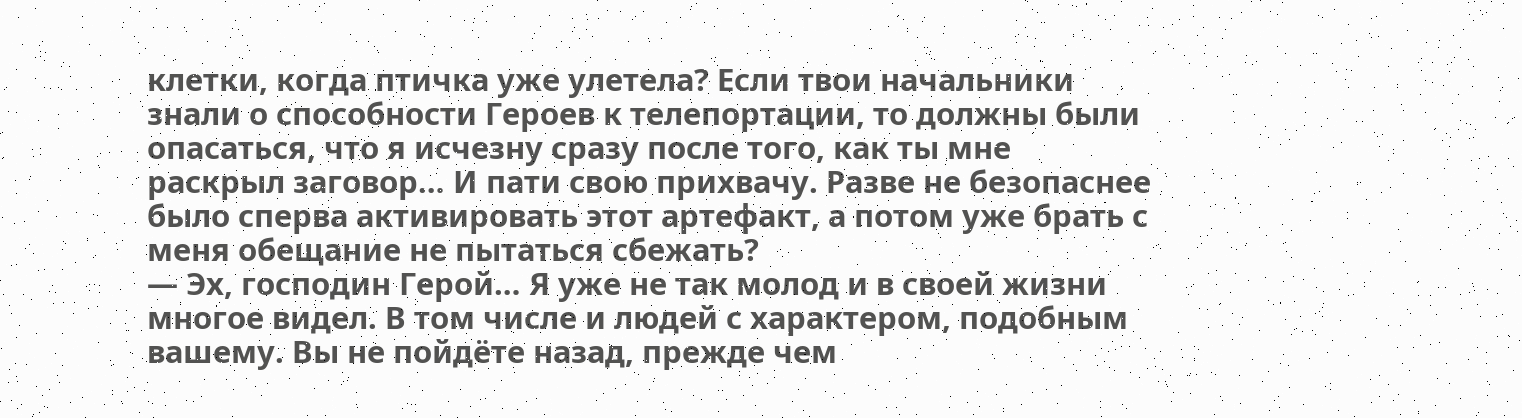клетки, когда птичка уже улетела? Если твои начальники знали о способности Героев к телепортации, то должны были опасаться, что я исчезну сразу после того, как ты мне раскрыл заговор… И пати свою прихвачу. Разве не безопаснее было сперва активировать этот артефакт, а потом уже брать с меня обещание не пытаться сбежать?
— Эх, господин Герой… Я уже не так молод и в своей жизни многое видел. В том числе и людей с характером, подобным вашему. Вы не пойдёте назад, прежде чем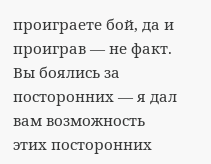проиграете бой, да и проиграв — не факт. Вы боялись за посторонних — я дал вам возможность этих посторонних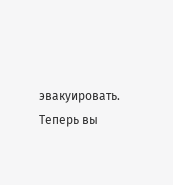эвакуировать. Теперь вы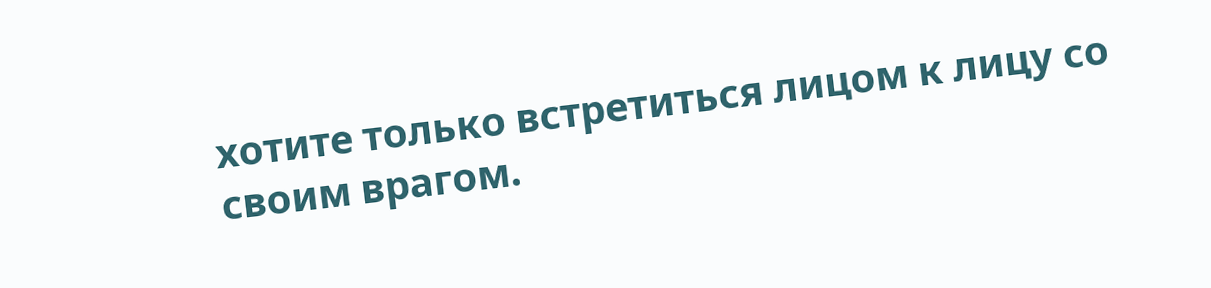хотите только встретиться лицом к лицу со своим врагом.